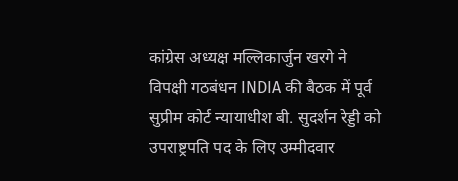कांग्रेस अध्यक्ष मल्लिकार्जुन खरगे ने विपक्षी गठबंधन INDIA की बैठक में पूर्व सुप्रीम कोर्ट न्यायाधीश बी. सुदर्शन रेड्डी को उपराष्ट्रपति पद के लिए उम्मीदवार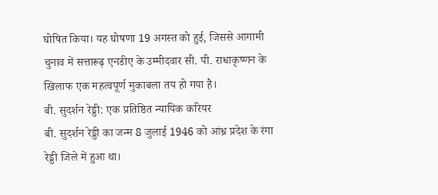घोषित किया। यह घोषणा 19 अगस्त को हुई, जिससे आगामी चुनाव में सत्तारूढ़ एनडीए के उम्मीदवार सी. पी. राधाकृष्णन के खिलाफ एक महत्वपूर्ण मुकाबला तय हो गया है।
बी. सुदर्शन रेड्डी: एक प्रतिष्ठित न्यायिक करियर
बी. सुदर्शन रेड्डी का जन्म 8 जुलाई 1946 को आंध्र प्रदेश के रंगा रेड्डी जिले में हुआ था।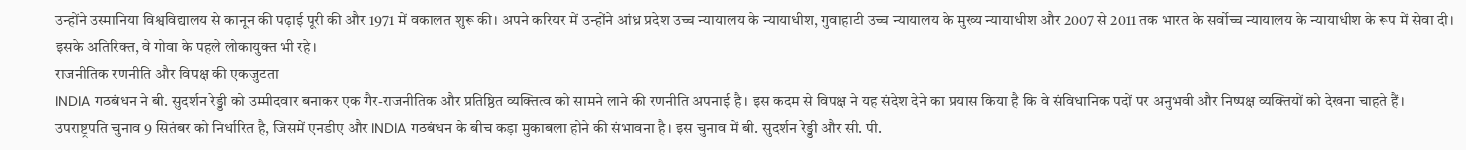उन्होंने उस्मानिया विश्वविद्यालय से कानून की पढ़ाई पूरी की और 1971 में वकालत शुरू की। अपने करियर में उन्होंने आंध्र प्रदेश उच्च न्यायालय के न्यायाधीश, गुवाहाटी उच्च न्यायालय के मुख्य न्यायाधीश और 2007 से 2011 तक भारत के सर्वोच्च न्यायालय के न्यायाधीश के रूप में सेवा दी। इसके अतिरिक्त, वे गोवा के पहले लोकायुक्त भी रहे।
राजनीतिक रणनीति और विपक्ष की एकजुटता
INDIA गठबंधन ने बी. सुदर्शन रेड्डी को उम्मीदवार बनाकर एक गैर-राजनीतिक और प्रतिष्ठित व्यक्तित्व को सामने लाने की रणनीति अपनाई है। इस कदम से विपक्ष ने यह संदेश देने का प्रयास किया है कि वे संविधानिक पदों पर अनुभवी और निष्पक्ष व्यक्तियों को देखना चाहते हैं।
उपराष्ट्रपति चुनाव 9 सितंबर को निर्धारित है, जिसमें एनडीए और INDIA गठबंधन के बीच कड़ा मुकाबला होने की संभावना है। इस चुनाव में बी. सुदर्शन रेड्डी और सी. पी.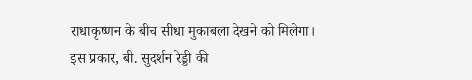राधाकृष्णन के बीच सीधा मुकाबला देखने को मिलेगा।
इस प्रकार, बी. सुदर्शन रेड्डी की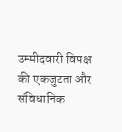उम्मीदवारी विपक्ष की एकजुटता और संविधानिक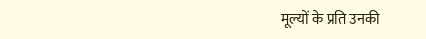मूल्यों के प्रति उनकी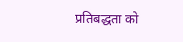प्रतिबद्धता को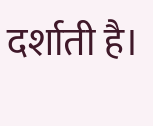दर्शाती है।